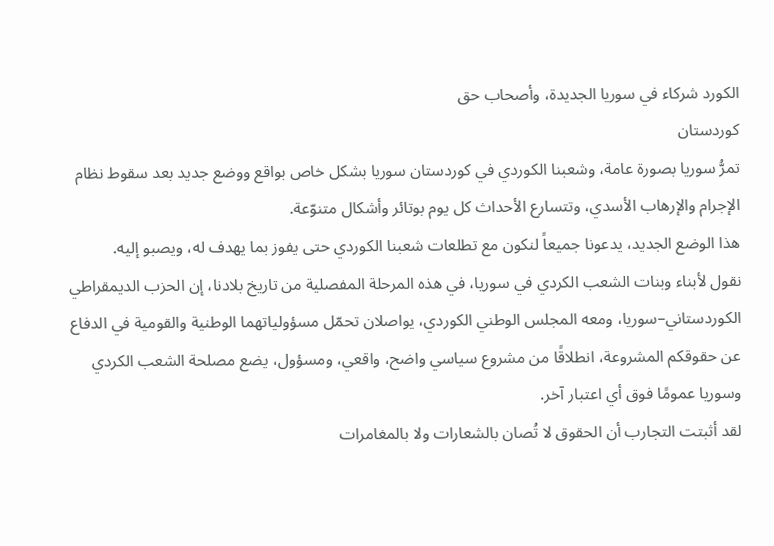الكورد شركاء في سوريا الجديدة، وأصحاب حق
كوردستان
تمرُّ سوريا بصورة عامة، وشعبنا الكوردي في كوردستان سوريا بشكل خاص بواقع ووضع جديد بعد سقوط نظام الإجرام والإرهاب الأسدي، وتتسارع الأحداث كل يوم بوتائر وأشكال متنوّعة.
هذا الوضع الجديد، يدعونا جميعاً لنكون مع تطلعات شعبنا الكوردي حتى يفوز بما يهدف له، ويصبو إليه.
نقول لأبناء وبنات الشعب الكردي في سوريا، في هذه المرحلة المفصلية من تاريخ بلادنا، إن الحزب الديمقراطي الكوردستاني–سوريا، ومعه المجلس الوطني الكوردي، يواصلان تحمّل مسؤولياتهما الوطنية والقومية في الدفاع عن حقوقكم المشروعة، انطلاقًا من مشروع سياسي واضح، واقعي، ومسؤول، يضع مصلحة الشعب الكردي وسوريا عمومًا فوق أي اعتبار آخر.
لقد أثبتت التجارب أن الحقوق لا تُصان بالشعارات ولا بالمغامرات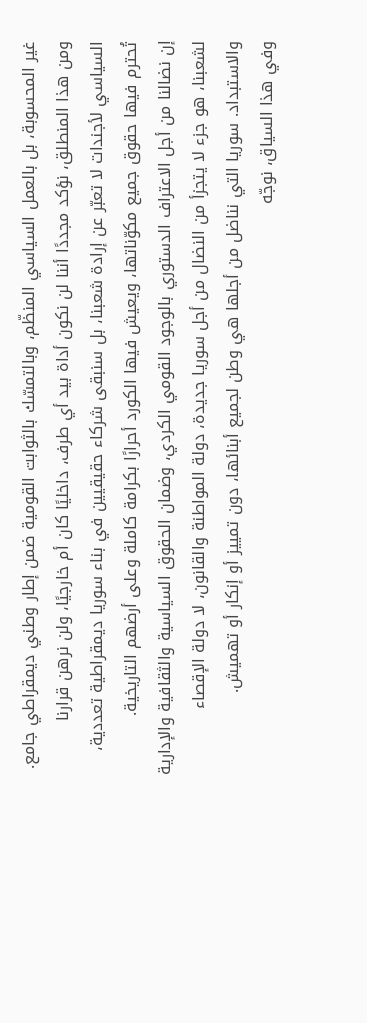غير المحسوبة، بل بالعمل السياسي المنظّم، وبالتمسّك بالثوابت القومية ضمن إطار وطني ديمقراطي جامع. ومن هذا المنطلق، نؤكد مجددًا أننا لن نكون أداة بيد أي طرف، داخليًا كان أم خارجيًا، ولن نرهن قرارنا السياسي لأجندات لا تعبّر عن إرادة شعبنا، بل سنبقى شركاء حقيقيين في بناء سوريا ديمقراطية تعددية، تُحترم فيها حقوق جميع مكوّناتها، ويعيش فيها الكورد أحرارًا بكرامة كاملة وعلى أرضهم التاريخية.
إن نضالنا من أجل الاعتراف الدستوري بالوجود القومي الكردي، وضمان الحقوق السياسية والثقافية والإدارية لشعبنا، هو جزء لا يتجزأ من النضال من أجل سوريا جديدة، دولة المواطنة والقانون، لا دولة الإقصاء والاستبداد. سوريا التي نناضل من أجلها هي وطن لجميع أبنائها، دون تمييز أو إنكار أو تهميش.
وفي هذا السياق، نوجّه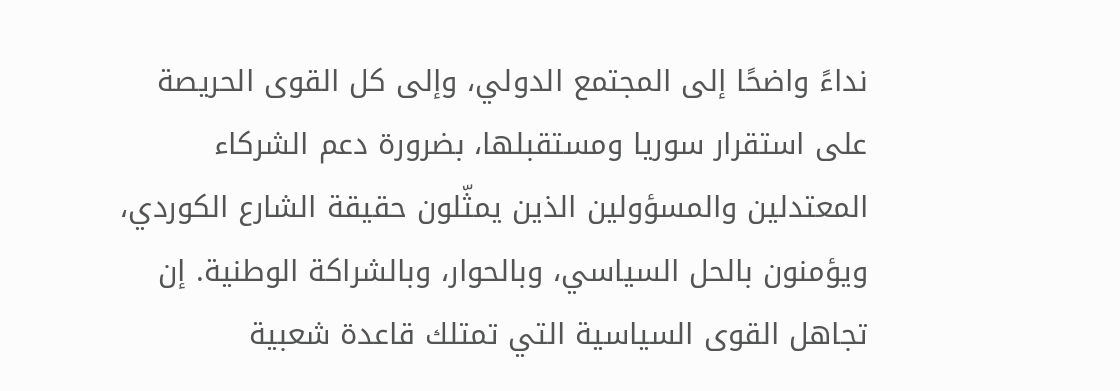نداءً واضحًا إلى المجتمع الدولي، وإلى كل القوى الحريصة على استقرار سوريا ومستقبلها، بضرورة دعم الشركاء المعتدلين والمسؤولين الذين يمثّلون حقيقة الشارع الكوردي، ويؤمنون بالحل السياسي، وبالحوار، وبالشراكة الوطنية. إن تجاهل القوى السياسية التي تمتلك قاعدة شعبية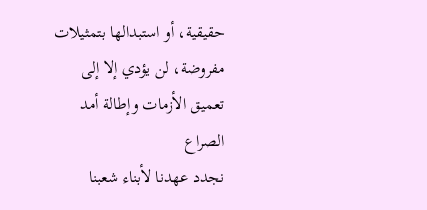حقيقية، أو استبدالها بتمثيلات مفروضة، لن يؤدي إلا إلى تعميق الأزمات وإطالة أمد الصراع
نجدد عهدنا لأبناء شعبنا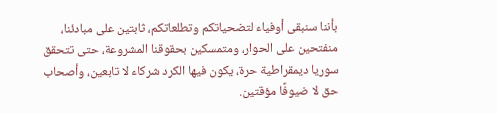بأننا سنبقى أوفياء لتضحياتكم وتطلعاتكم، ثابتين على مبادئنا، منفتحين على الحوار، ومتمسكين بحقوقنا المشروعة، حتى تتحقق سوريا ديمقراطية حرة، يكون فيها الكرد شركاء لا تابعين، وأصحاب حق لا ضيوفًا مؤقتين.